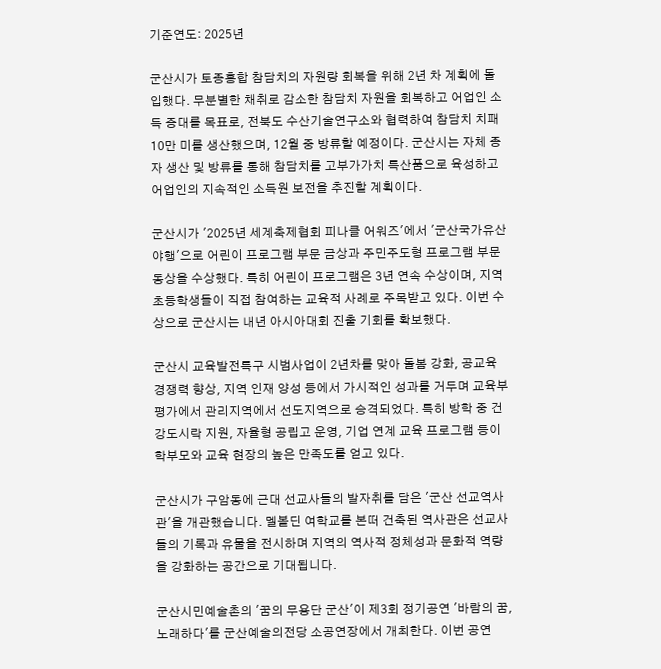기준연도: 2025년

군산시가 토종홍합 참담치의 자원량 회복을 위해 2년 차 계획에 돌입했다. 무분별한 채취로 감소한 참담치 자원을 회복하고 어업인 소득 증대를 목표로, 전북도 수산기술연구소와 협력하여 참담치 치패 10만 미를 생산했으며, 12월 중 방류할 예정이다. 군산시는 자체 종자 생산 및 방류를 통해 참담치를 고부가가치 특산품으로 육성하고 어업인의 지속적인 소득원 보전을 추진할 계획이다.

군산시가 '2025년 세계축제협회 피나클 어워즈'에서 '군산국가유산야행'으로 어린이 프로그램 부문 금상과 주민주도형 프로그램 부문 동상을 수상했다. 특히 어린이 프로그램은 3년 연속 수상이며, 지역 초등학생들이 직접 참여하는 교육적 사례로 주목받고 있다. 이번 수상으로 군산시는 내년 아시아대회 진출 기회를 확보했다.

군산시 교육발전특구 시범사업이 2년차를 맞아 돌봄 강화, 공교육 경쟁력 향상, 지역 인재 양성 등에서 가시적인 성과를 거두며 교육부 평가에서 관리지역에서 선도지역으로 승격되었다. 특히 방학 중 건강도시락 지원, 자율형 공립고 운영, 기업 연계 교육 프로그램 등이 학부모와 교육 현장의 높은 만족도를 얻고 있다.

군산시가 구암동에 근대 선교사들의 발자취를 담은 '군산 선교역사관'을 개관했습니다. 멜볼딘 여학교를 본떠 건축된 역사관은 선교사들의 기록과 유물을 전시하며 지역의 역사적 정체성과 문화적 역량을 강화하는 공간으로 기대됩니다.

군산시민예술촌의 '꿈의 무용단 군산'이 제3회 정기공연 '바람의 꿈, 노래하다'를 군산예술의전당 소공연장에서 개최한다. 이번 공연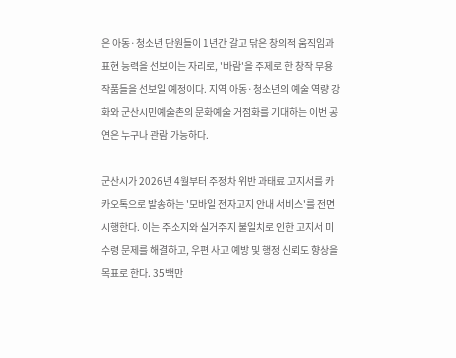은 아동·청소년 단원들이 1년간 갈고 닦은 창의적 움직임과 표현 능력을 선보이는 자리로, '바람'을 주제로 한 창작 무용 작품들을 선보일 예정이다. 지역 아동·청소년의 예술 역량 강화와 군산시민예술촌의 문화예술 거점화를 기대하는 이번 공연은 누구나 관람 가능하다.

군산시가 2026년 4월부터 주정차 위반 과태료 고지서를 카카오톡으로 발송하는 '모바일 전자고지 안내 서비스'를 전면 시행한다. 이는 주소지와 실거주지 불일치로 인한 고지서 미수령 문제를 해결하고, 우편 사고 예방 및 행정 신뢰도 향상을 목표로 한다. 35백만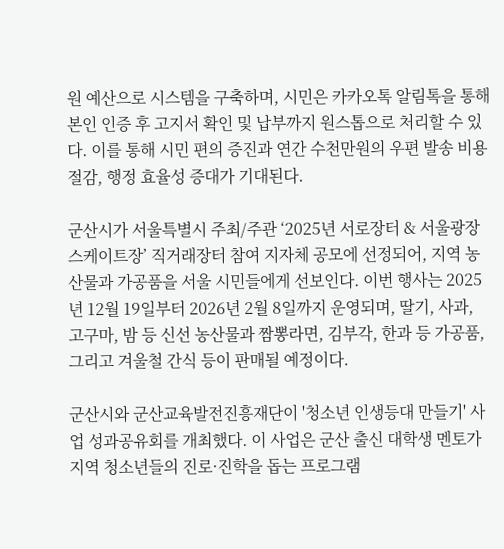원 예산으로 시스템을 구축하며, 시민은 카카오톡 알림톡을 통해 본인 인증 후 고지서 확인 및 납부까지 원스톱으로 처리할 수 있다. 이를 통해 시민 편의 증진과 연간 수천만원의 우편 발송 비용 절감, 행정 효율성 증대가 기대된다.

군산시가 서울특별시 주최/주관 ‘2025년 서로장터 & 서울광장 스케이트장’ 직거래장터 참여 지자체 공모에 선정되어, 지역 농산물과 가공품을 서울 시민들에게 선보인다. 이번 행사는 2025년 12월 19일부터 2026년 2월 8일까지 운영되며, 딸기, 사과, 고구마, 밤 등 신선 농산물과 짬뽕라면, 김부각, 한과 등 가공품, 그리고 겨울철 간식 등이 판매될 예정이다.

군산시와 군산교육발전진흥재단이 '청소년 인생등대 만들기' 사업 성과공유회를 개최했다. 이 사업은 군산 출신 대학생 멘토가 지역 청소년들의 진로·진학을 돕는 프로그램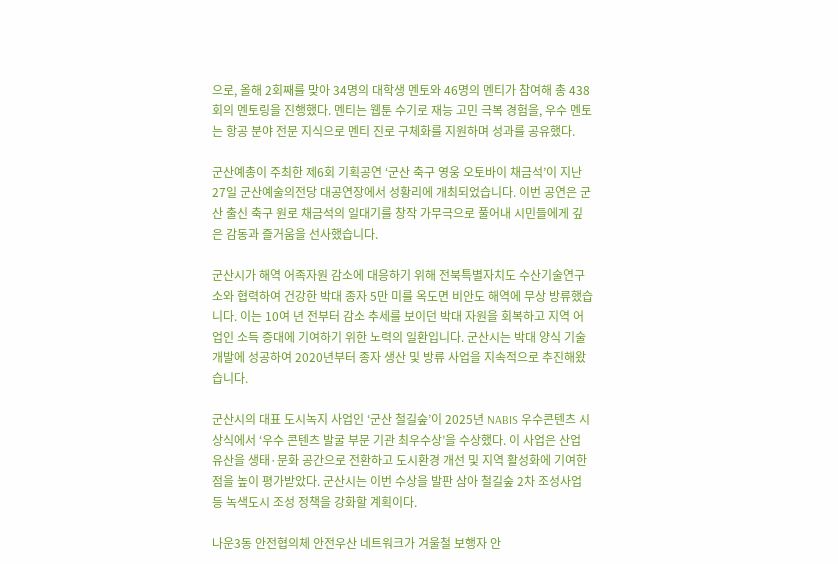으로, 올해 2회째를 맞아 34명의 대학생 멘토와 46명의 멘티가 참여해 총 438회의 멘토링을 진행했다. 멘티는 웹툰 수기로 재능 고민 극복 경험을, 우수 멘토는 항공 분야 전문 지식으로 멘티 진로 구체화를 지원하며 성과를 공유했다.

군산예총이 주최한 제6회 기획공연 ‘군산 축구 영웅 오토바이 채금석’이 지난 27일 군산예술의전당 대공연장에서 성황리에 개최되었습니다. 이번 공연은 군산 출신 축구 원로 채금석의 일대기를 창작 가무극으로 풀어내 시민들에게 깊은 감동과 즐거움을 선사했습니다.

군산시가 해역 어족자원 감소에 대응하기 위해 전북특별자치도 수산기술연구소와 협력하여 건강한 박대 종자 5만 미를 옥도면 비안도 해역에 무상 방류했습니다. 이는 10여 년 전부터 감소 추세를 보이던 박대 자원을 회복하고 지역 어업인 소득 증대에 기여하기 위한 노력의 일환입니다. 군산시는 박대 양식 기술 개발에 성공하여 2020년부터 종자 생산 및 방류 사업을 지속적으로 추진해왔습니다.

군산시의 대표 도시녹지 사업인 ‘군산 철길숲’이 2025년 NABIS 우수콘텐츠 시상식에서 ‘우수 콘텐츠 발굴 부문 기관 최우수상’을 수상했다. 이 사업은 산업 유산을 생태·문화 공간으로 전환하고 도시환경 개선 및 지역 활성화에 기여한 점을 높이 평가받았다. 군산시는 이번 수상을 발판 삼아 철길숲 2차 조성사업 등 녹색도시 조성 정책을 강화할 계획이다.

나운3동 안전협의체 안전우산 네트워크가 겨울철 보행자 안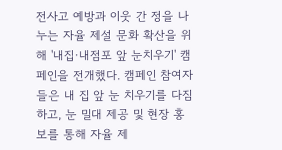전사고 예방과 이웃 간 정을 나누는 자율 제설 문화 확산을 위해 '내집·내점포 앞 눈치우기' 캠페인을 전개했다. 캠페인 참여자들은 내 집 앞 눈 치우기를 다짐하고, 눈 밀대 제공 및 현장 홍보를 통해 자율 제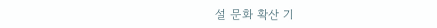설 문화 확산 기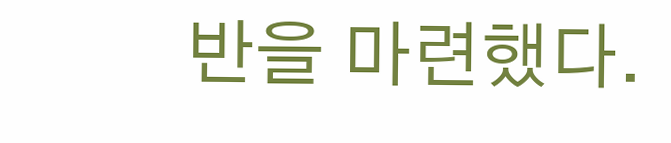반을 마련했다.